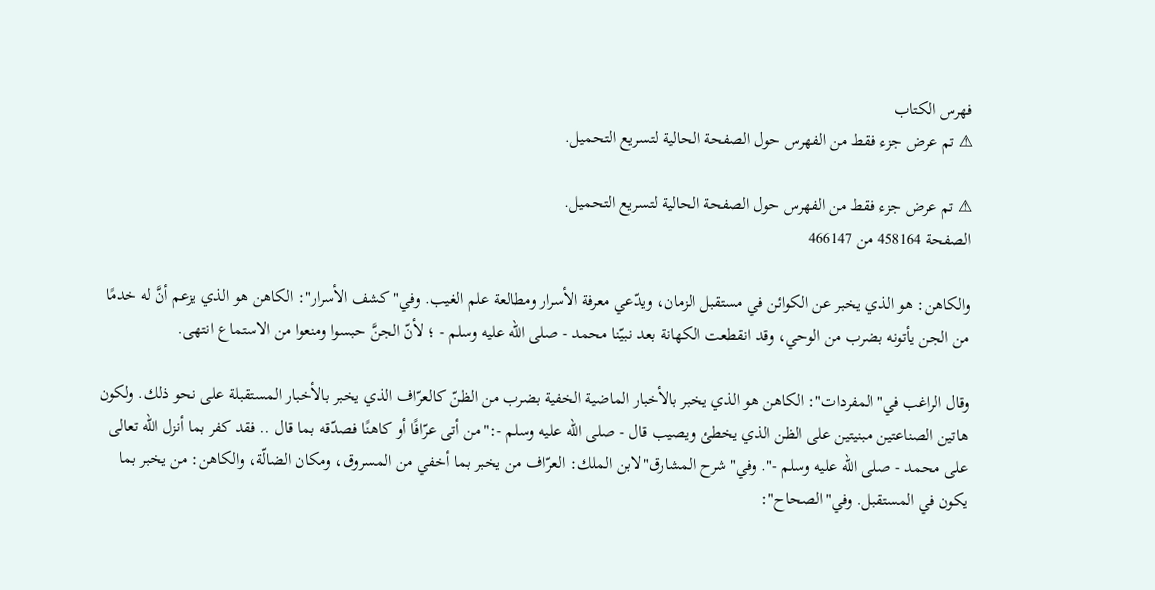فهرس الكتاب
⚠ تم عرض جزء فقط من الفهرس حول الصفحة الحالية لتسريع التحميل.

⚠ تم عرض جزء فقط من الفهرس حول الصفحة الحالية لتسريع التحميل.
الصفحة 458164 من 466147

والكاهن: هو الذي يخبر عن الكوائن في مستقبل الزمان، ويدّعي معرفة الأسرار ومطالعة علم الغيب. وفي"كشف الأسرار": الكاهن هو الذي يزعم أنَّ له خدمًا من الجن يأتونه بضرب من الوحي، وقد انقطعت الكهانة بعد نبيّنا محمد - صلى الله عليه وسلم - ؛ لأنّ الجنَّ حبسوا ومنعوا من الاستماع انتهى.

وقال الراغب في"المفردات": الكاهن هو الذي يخبر بالأخبار الماضية الخفية بضرب من الظنّ كالعرّاف الذي يخبر بالأخبار المستقبلة على نحو ذلك. ولكون هاتين الصناعتين مبنيتين على الظن الذي يخطئ ويصيب قال - صلى الله عليه وسلم -:"من أتى عرّافًا أو كاهنًا فصدّقه بما قال .. فقد كفر بما أنزل الله تعالى على محمد - صلى الله عليه وسلم -". وفي"شرح المشارق"لابن الملك: العرّاف من يخبر بما أخفي من المسروق، ومكان الضالّة، والكاهن: من يخبر بما يكون في المستقبل. وفي"الصحاح":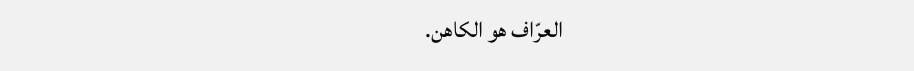العرّاف هو الكاهن.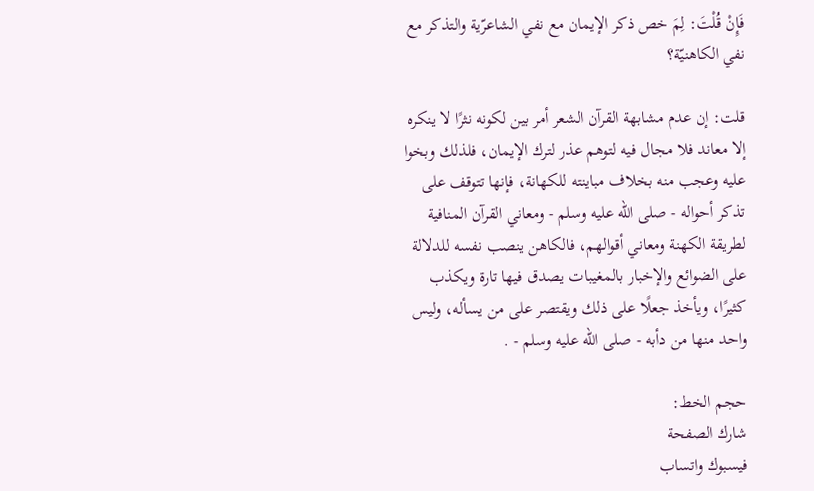فَإِنْ قُلْتَ: لِمَ خص ذكر الإيمان مع نفي الشاعرّية والتذكر مع نفي الكاهنيّة؟

قلت: إن عدم مشابهة القرآن الشعر أمر بين لكونه نثرًا لا ينكره إلا معاند فلا مجال فيه لتوهم عذر لترك الإيمان، فلذلك وبخوا عليه وعجب منه بخلاف مباينته للكهانة، فإنها تتوقف على تذكر أحواله - صلى الله عليه وسلم - ومعاني القرآن المنافية لطريقة الكهنة ومعاني أقوالهم، فالكاهن ينصب نفسه للدلالة على الضوائع والإخبار بالمغيبات يصدق فيها تارة ويكذب كثيرًا، ويأخذ جعلًا على ذلك ويقتصر على من يسأله، وليس واحد منها من دأبه - صلى الله عليه وسلم - .

حجم الخط:
شارك الصفحة
فيسبوك واتساب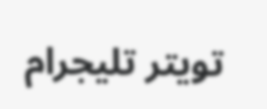تويتر تليجرام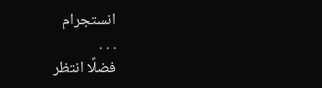انستجرام
. . .
فضلًا انتظر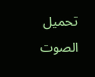تحميل الصوت